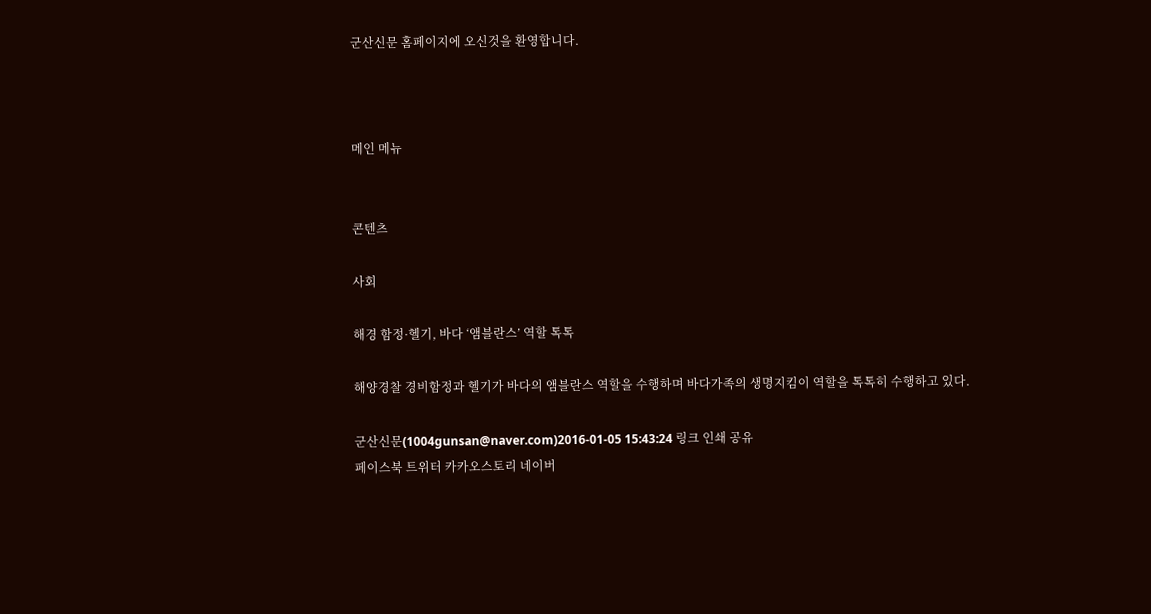군산신문 홈페이지에 오신것을 환영합니다.



메인 메뉴


콘텐츠

사회

해경 함정·헬기, 바다 ‘앰블란스’ 역할 톡톡

해양경찰 경비함정과 헬기가 바다의 앰블란스 역할을 수행하며 바다가족의 생명지킴이 역할을 톡톡히 수행하고 있다.

군산신문(1004gunsan@naver.com)2016-01-05 15:43:24 링크 인쇄 공유
페이스북 트위터 카카오스토리 네이버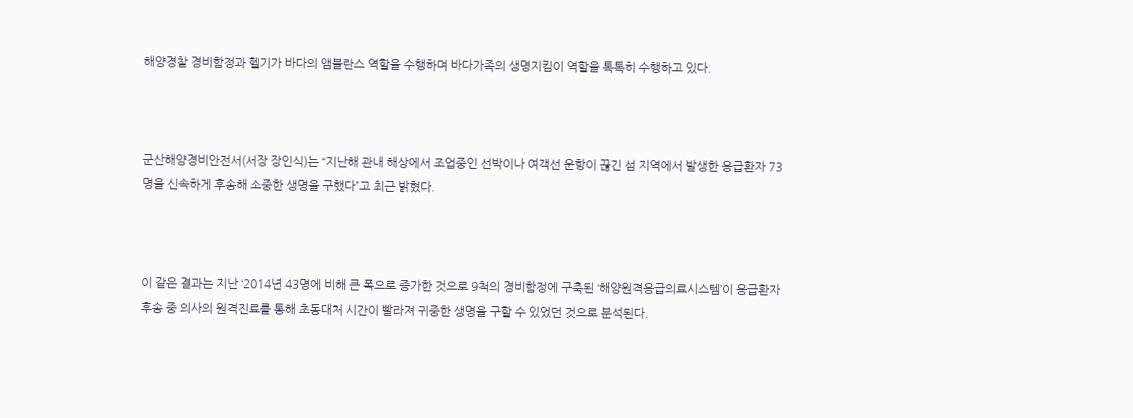해양경찰 경비함정과 헬기가 바다의 앰블란스 역할을 수행하며 바다가족의 생명지킴이 역할을 톡톡히 수행하고 있다.



군산해양경비안전서(서장 장인식)는 “지난해 관내 해상에서 조업중인 선박이나 여객선 운항이 끊긴 섬 지역에서 발생한 응급환자 73명을 신속하게 후송해 소중한 생명을 구했다”고 최근 밝혔다.



이 같은 결과는 지난 ‘2014년 43명에 비해 큰 폭으로 증가한 것으로 9척의 경비함정에 구축된 ‘해양원격응급의료시스템’이 응급환자 후송 중 의사의 원격진료를 통해 초동대처 시간이 빨라져 귀중한 생명을 구할 수 있었던 것으로 분석된다.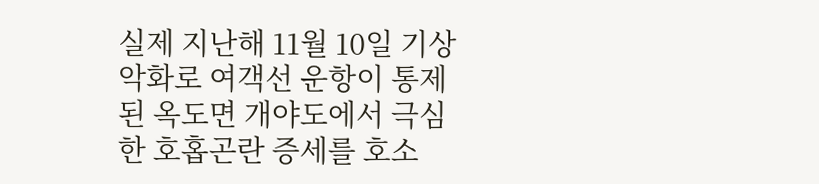실제 지난해 11월 10일 기상악화로 여객선 운항이 통제된 옥도면 개야도에서 극심한 호홉곤란 증세를 호소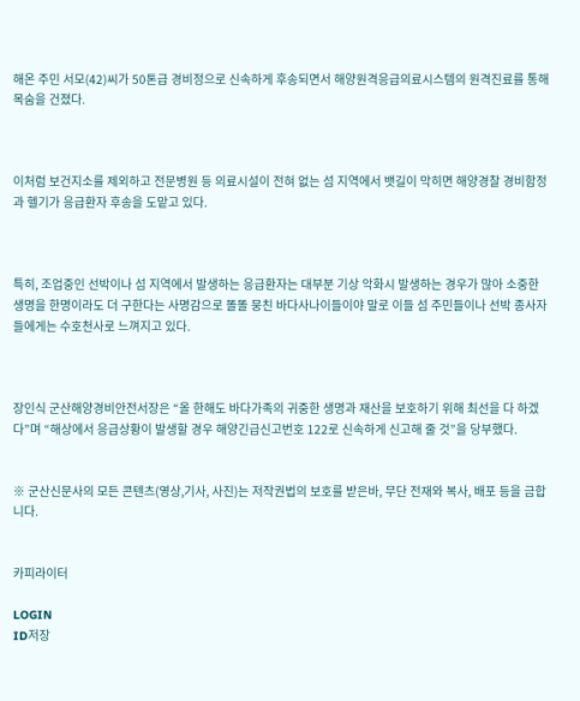해온 주민 서모(42)씨가 50톤급 경비정으로 신속하게 후송되면서 해양원격응급의료시스템의 원격진료를 통해 목숨을 건졌다.



이처럼 보건지소를 제외하고 전문병원 등 의료시설이 전혀 없는 섬 지역에서 뱃길이 막히면 해양경찰 경비함정과 헬기가 응급환자 후송을 도맡고 있다.



특히, 조업중인 선박이나 섬 지역에서 발생하는 응급환자는 대부분 기상 악화시 발생하는 경우가 많아 소중한 생명을 한명이라도 더 구한다는 사명감으로 똘똘 뭉친 바다사나이들이야 말로 이들 섬 주민들이나 선박 종사자들에게는 수호천사로 느껴지고 있다.



장인식 군산해양경비안전서장은 “올 한해도 바다가족의 귀중한 생명과 재산을 보호하기 위해 최선을 다 하겠다”며 “해상에서 응급상황이 발생할 경우 해양긴급신고번호 122로 신속하게 신고해 줄 것”을 당부했다.


※ 군산신문사의 모든 콘텐츠(영상,기사, 사진)는 저작권법의 보호를 받은바, 무단 전재와 복사, 배포 등을 금합니다.


카피라이터

LOGIN
ID저장